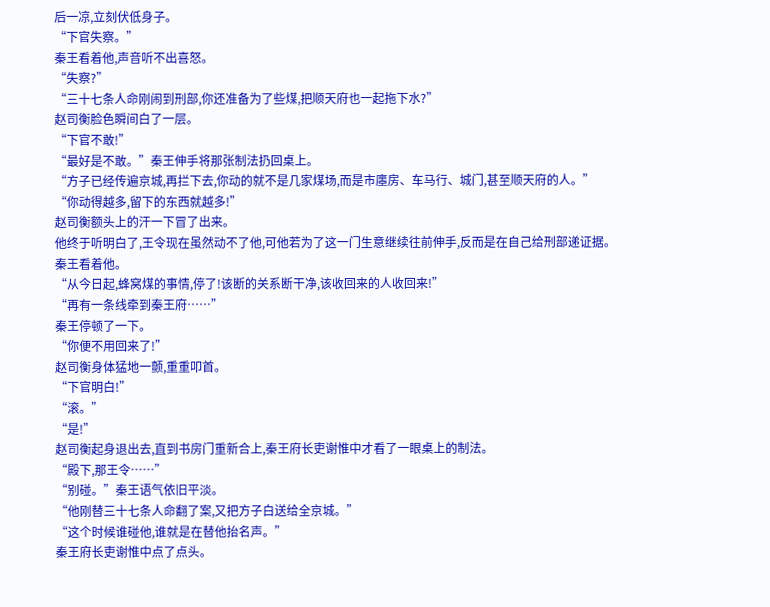后一凉,立刻伏低身子。
“下官失察。”
秦王看着他,声音听不出喜怒。
“失察?”
“三十七条人命刚闹到刑部,你还准备为了些煤,把顺天府也一起拖下水?”
赵司衡脸色瞬间白了一层。
“下官不敢!”
“最好是不敢。”秦王伸手将那张制法扔回桌上。
“方子已经传遍京城,再拦下去,你动的就不是几家煤场,而是市廛房、车马行、城门,甚至顺天府的人。”
“你动得越多,留下的东西就越多!”
赵司衡额头上的汗一下冒了出来。
他终于听明白了,王令现在虽然动不了他,可他若为了这一门生意继续往前伸手,反而是在自己给刑部递证据。
秦王看着他。
“从今日起,蜂窝煤的事情,停了!该断的关系断干净,该收回来的人收回来!”
“再有一条线牵到秦王府……”
秦王停顿了一下。
“你便不用回来了!”
赵司衡身体猛地一颤,重重叩首。
“下官明白!”
“滚。”
“是!”
赵司衡起身退出去,直到书房门重新合上,秦王府长吏谢惟中才看了一眼桌上的制法。
“殿下,那王令……”
“别碰。”秦王语气依旧平淡。
“他刚替三十七条人命翻了案,又把方子白送给全京城。”
“这个时候谁碰他,谁就是在替他抬名声。”
秦王府长吏谢惟中点了点头。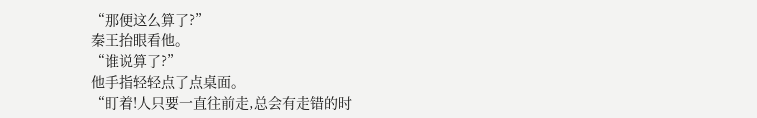“那便这么算了?”
秦王抬眼看他。
“谁说算了?”
他手指轻轻点了点桌面。
“盯着!人只要一直往前走,总会有走错的时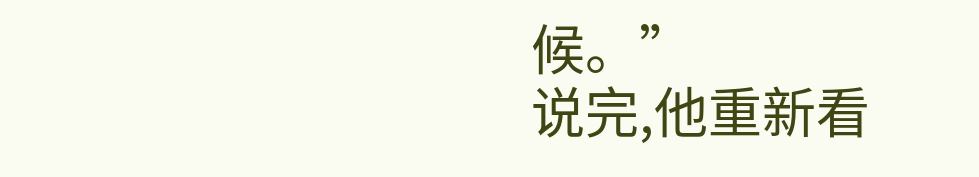候。”
说完,他重新看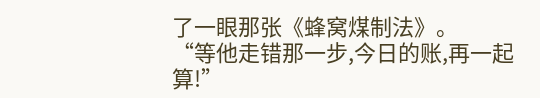了一眼那张《蜂窝煤制法》。
“等他走错那一步,今日的账,再一起算!”